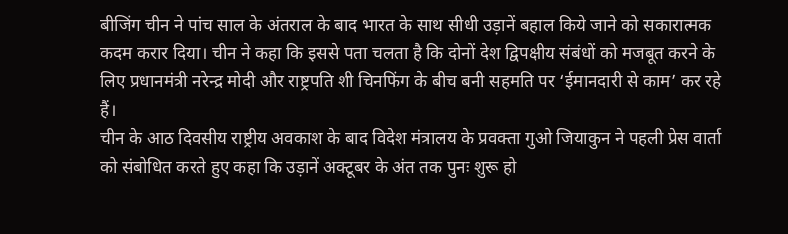बीजिंग चीन ने पांच साल के अंतराल के बाद भारत के साथ सीधी उड़ानें बहाल किये जाने को सकारात्मक कदम करार दिया। चीन ने कहा कि इससे पता चलता है कि दोनों देश द्विपक्षीय संबंधों को मजबूत करने के लिए प्रधानमंत्री नरेन्द्र मोदी और राष्ट्रपति शी चिनफिंग के बीच बनी सहमति पर ‘ईमानदारी से काम’ कर रहे हैं।
चीन के आठ दिवसीय राष्ट्रीय अवकाश के बाद विदेश मंत्रालय के प्रवक्ता गुओ जियाकुन ने पहली प्रेस वार्ता को संबोधित करते हुए कहा कि उड़ानें अक्टूबर के अंत तक पुनः शुरू हो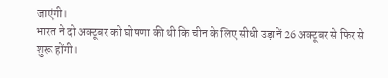जाएंगी।
भारत ने दो अक्टूबर को घोषणा की थी कि चीन के लिए सीधी उड़ानें 26 अक्टूबर से फिर से शुरू होंगी।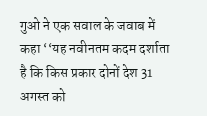गुओ ने एक सवाल के जवाब में कहा ‘‘यह नवीनतम कदम दर्शाता है कि किस प्रकार दोनों देश 31 अगस्त को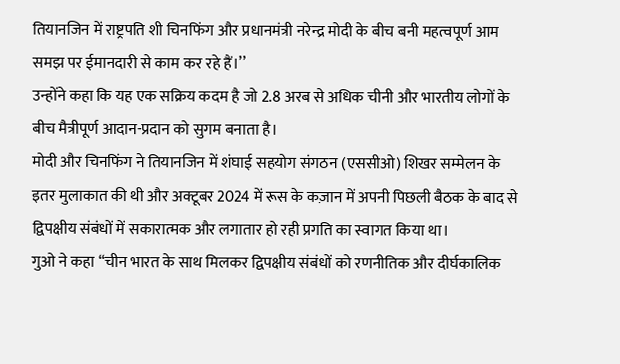तियानजिन में राष्ट्रपति शी चिनफिंग और प्रधानमंत्री नरेन्द्र मोदी के बीच बनी महत्वपूर्ण आम समझ पर ईमानदारी से काम कर रहे हैं।’’
उन्होंने कहा कि यह एक सक्रिय कदम है जो 2.8 अरब से अधिक चीनी और भारतीय लोगों के बीच मैत्रीपूर्ण आदान-प्रदान को सुगम बनाता है।
मोदी और चिनफिंग ने तियानजिन में शंघाई सहयोग संगठन (एससीओ) शिखर सम्मेलन के इतर मुलाकात की थी और अक्टूबर 2024 में रूस के कज़ान में अपनी पिछली बैठक के बाद से द्विपक्षीय संबंधों में सकारात्मक और लगातार हो रही प्रगति का स्वागत किया था।
गुओ ने कहा ‘‘चीन भारत के साथ मिलकर द्विपक्षीय संबंधों को रणनीतिक और दीर्घकालिक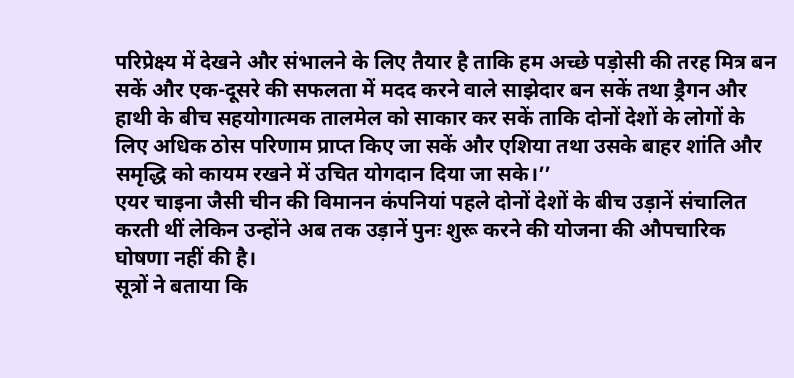परिप्रेक्ष्य में देखने और संभालने के लिए तैयार है ताकि हम अच्छे पड़ोसी की तरह मित्र बन सकें और एक-दूसरे की सफलता में मदद करने वाले साझेदार बन सकें तथा ड्रैगन और हाथी के बीच सहयोगात्मक तालमेल को साकार कर सकें ताकि दोनों देशों के लोगों के लिए अधिक ठोस परिणाम प्राप्त किए जा सकें और एशिया तथा उसके बाहर शांति और समृद्धि को कायम रखने में उचित योगदान दिया जा सके।’’
एयर चाइना जैसी चीन की विमानन कंपनियां पहले दोनों देशों के बीच उड़ानें संचालित करती थीं लेकिन उन्होंने अब तक उड़ानें पुनः शुरू करने की योजना की औपचारिक घोषणा नहीं की है।
सूत्रों ने बताया कि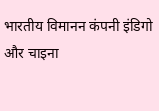भारतीय विमानन कंपनी इंडिगो और चाइना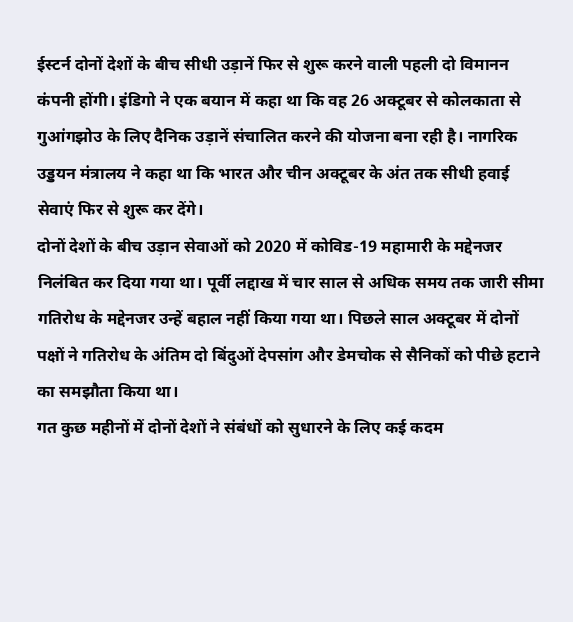ईस्टर्न दोनों देशों के बीच सीधी उड़ानें फिर से शुरू करने वाली पहली दो विमानन कंपनी होंगी। इंडिगो ने एक बयान में कहा था कि वह 26 अक्टूबर से कोलकाता से गुआंगझोउ के लिए दैनिक उड़ानें संचालित करने की योजना बना रही है। नागरिक उड्डयन मंत्रालय ने कहा था कि भारत और चीन अक्टूबर के अंत तक सीधी हवाई सेवाएं फिर से शुरू कर देंगे।
दोनों देशों के बीच उड़ान सेवाओं को 2020 में कोविड-19 महामारी के मद्देनजर निलंबित कर दिया गया था। पूर्वी लद्दाख में चार साल से अधिक समय तक जारी सीमा गतिरोध के मद्देनजर उन्हें बहाल नहीं किया गया था। पिछले साल अक्टूबर में दोनों पक्षों ने गतिरोध के अंतिम दो बिंदुओं देपसांग और डेमचोक से सैनिकों को पीछे हटाने का समझौता किया था।
गत कुछ महीनों में दोनों देशों ने संबंधों को सुधारने के लिए कई कदम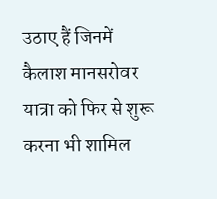उठाए हैं जिनमें कैलाश मानसरोवर यात्रा को फिर से शुरू करना भी शामिल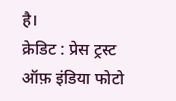है।
क्रेडिट : प्रेस ट्रस्ट ऑफ़ इंडिया फोटो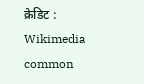क्रेडिट : Wikimedia common